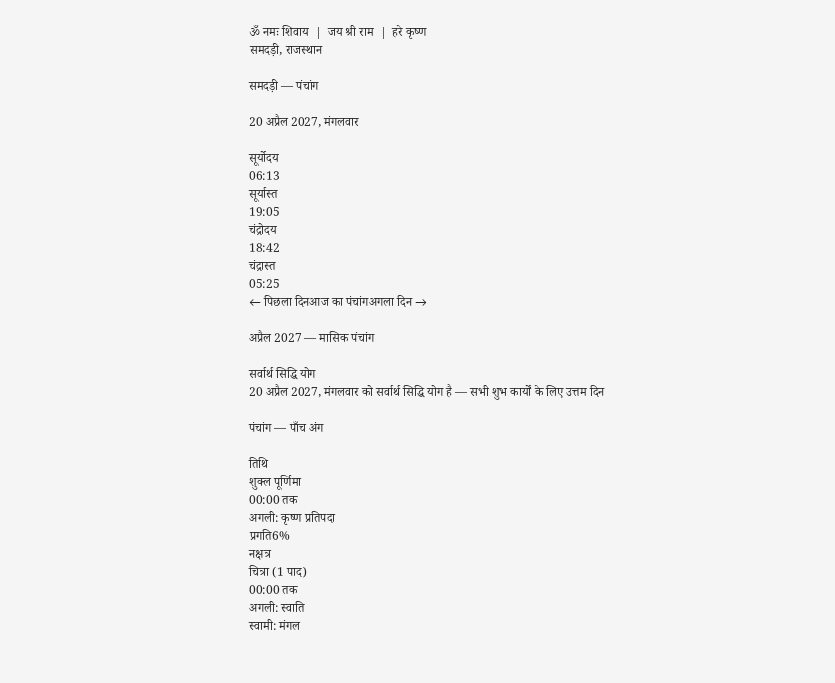ॐ नमः शिवाय  |  जय श्री राम  |  हरे कृष्ण
समदड़ी, राजस्थान

समदड़ी — पंचांग

20 अप्रैल 2027, मंगलवार

सूर्योदय
06:13
सूर्यास्त
19:05
चंद्रोदय
18:42
चंद्रास्त
05:25
← पिछला दिनआज का पंचांगअगला दिन →

अप्रैल 2027 — मासिक पंचांग

सर्वार्थ सिद्धि योग
20 अप्रैल 2027, मंगलवार को सर्वार्थ सिद्धि योग है — सभी शुभ कार्यों के लिए उत्तम दिन

पंचांग — पाँच अंग

तिथि
शुक्ल पूर्णिमा
00:00 तक
अगली: कृष्ण प्रतिपदा
प्रगति6%
नक्षत्र
चित्रा (1 पाद)
00:00 तक
अगली: स्वाति
स्वामी: मंगल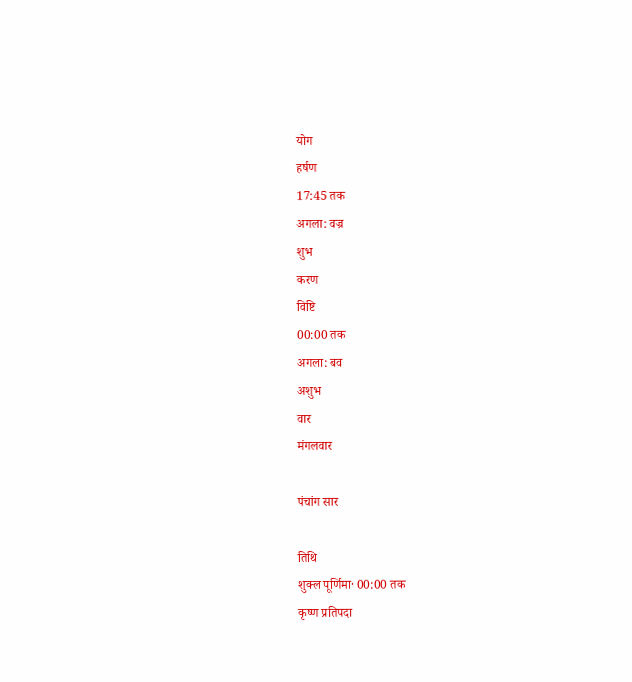योग
हर्षण
17:45 तक
अगला: वज्र
शुभ
करण
विष्टि
00:00 तक
अगला: बव
अशुभ
वार
मंगलवार

पंचांग सार

तिथि
शुक्ल पूर्णिमा· 00:00 तक
कृष्ण प्रतिपदा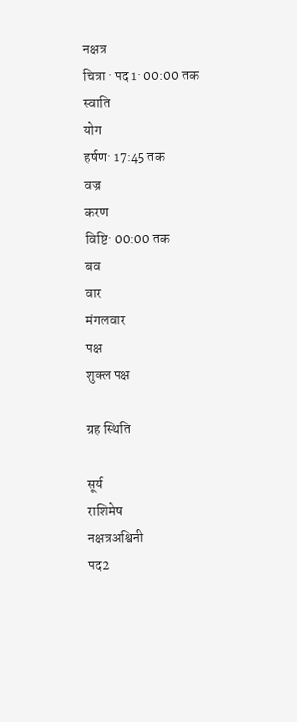नक्षत्र
चित्रा · पद 1· 00:00 तक
स्वाति
योग
हर्षण· 17:45 तक
वज्र
करण
विष्टि· 00:00 तक
बव
वार
मंगलवार
पक्ष
शुक्ल पक्ष

ग्रह स्थिति

सूर्य
राशिमेष
नक्षत्रअश्विनी
पद2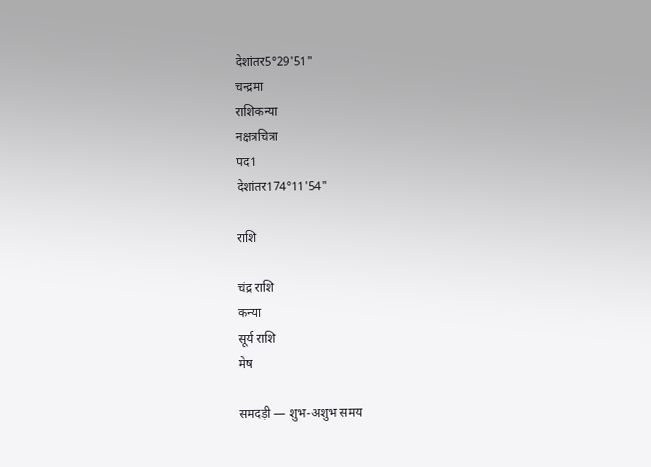देशांतर5°29'51"
चन्द्रमा
राशिकन्या
नक्षत्रचित्रा
पद1
देशांतर174°11'54"

राशि

चंद्र राशि
कन्या
सूर्य राशि
मेष

समदड़ी — शुभ-अशुभ समय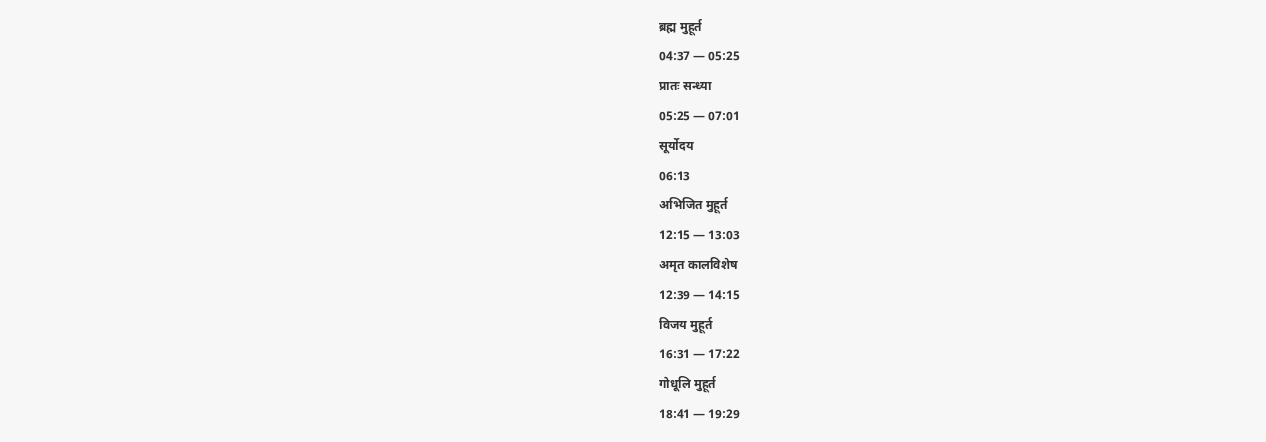ब्रह्म मुहूर्त
04:37 — 05:25
प्रातः सन्ध्या
05:25 — 07:01
सूर्योदय
06:13
अभिजित मुहूर्त
12:15 — 13:03
अमृत कालविशेष
12:39 — 14:15
विजय मुहूर्त
16:31 — 17:22
गोधूलि मुहूर्त
18:41 — 19:29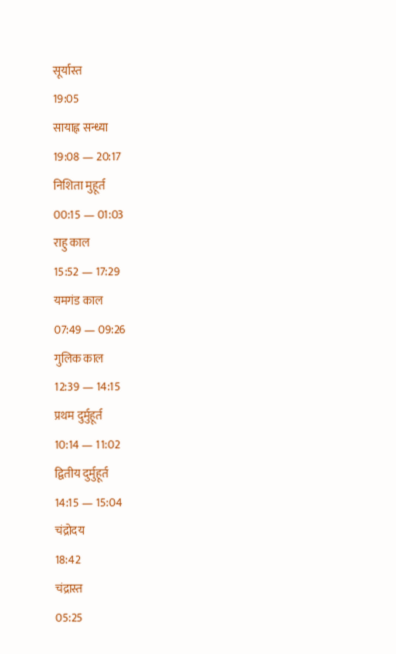सूर्यास्त
19:05
सायाह्न सन्ध्या
19:08 — 20:17
निशिता मुहूर्त
00:15 — 01:03
राहु काल
15:52 — 17:29
यमगंड काल
07:49 — 09:26
गुलिक काल
12:39 — 14:15
प्रथम दुर्मुहूर्त
10:14 — 11:02
द्वितीय दुर्मुहूर्त
14:15 — 15:04
चंद्रोदय
18:42
चंद्रास्त
05:25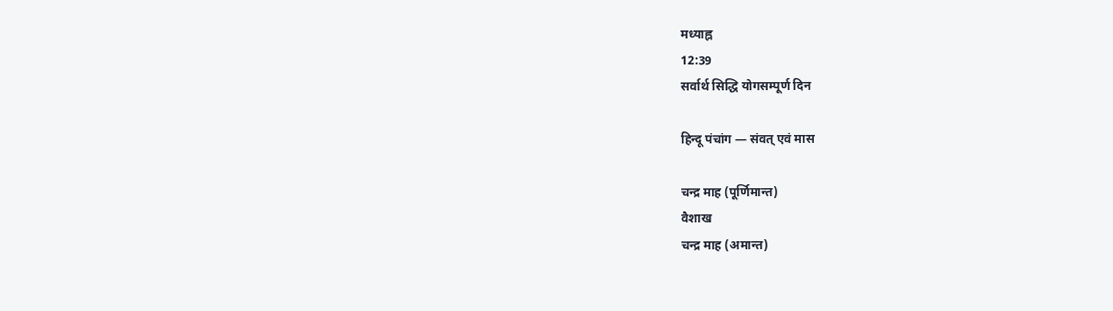मध्याह्न
12:39
सर्वार्थ सिद्धि योगसम्पूर्ण दिन

हिन्दू पंचांग — संवत् एवं मास

चन्द्र माह (पूर्णिमान्त)
वैशाख
चन्द्र माह (अमान्त)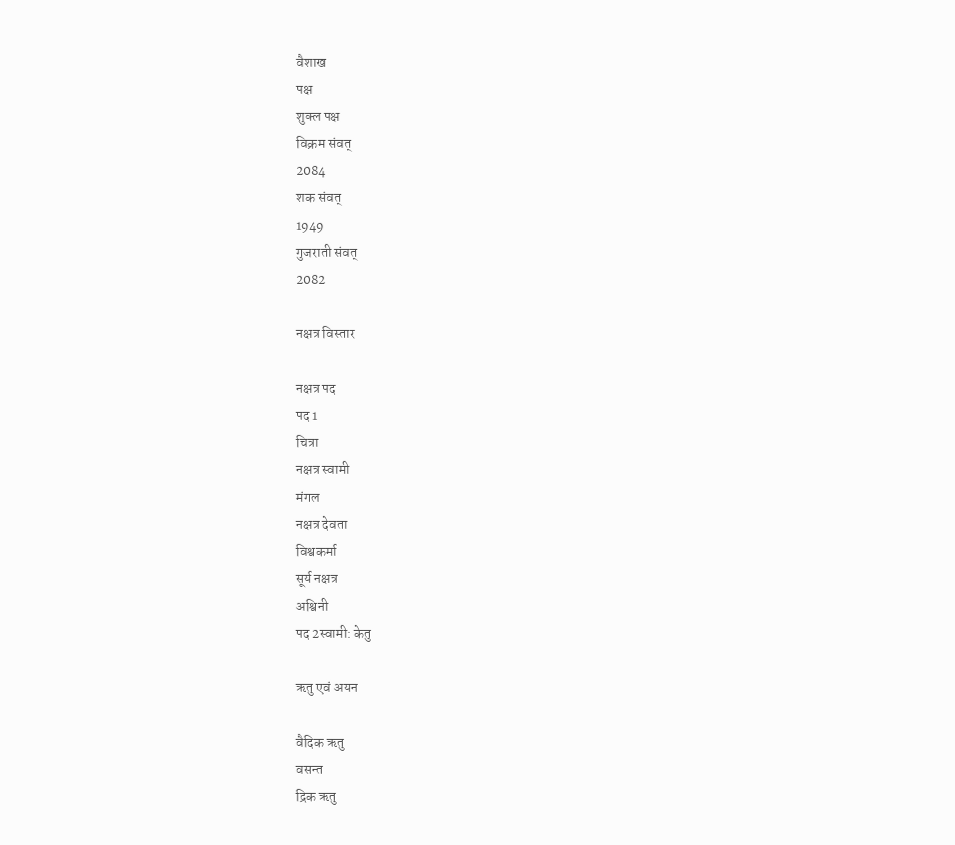वैशाख
पक्ष
शुक्ल पक्ष
विक्रम संवत्
2084
शक संवत्
1949
गुजराती संवत्
2082

नक्षत्र विस्तार

नक्षत्र पद
पद 1
चित्रा
नक्षत्र स्वामी
मंगल
नक्षत्र देवता
विश्वकर्मा
सूर्य नक्षत्र
अश्विनी
पद 2स्वामी: केतु

ऋतु एवं अयन

वैदिक ऋतु
वसन्त
द्रिक ऋतु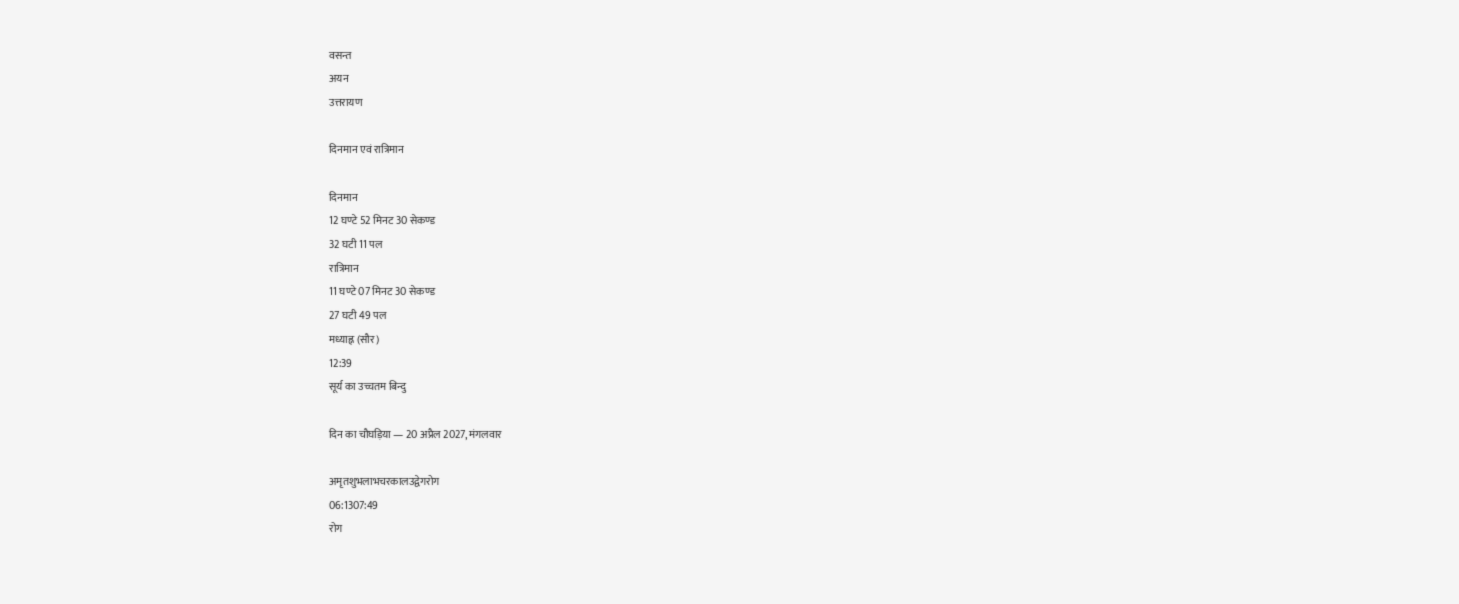वसन्त
अयन
उत्तरायण

दिनमान एवं रात्रिमान

दिनमान
12 घण्टे 52 मिनट 30 सेकण्ड
32 घटी 11 पल
रात्रिमान
11 घण्टे 07 मिनट 30 सेकण्ड
27 घटी 49 पल
मध्याह्न (सौर)
12:39
सूर्य का उच्चतम बिन्दु

दिन का चौघड़िया — 20 अप्रैल 2027, मंगलवार

अमृतशुभलाभचरकालउद्वेगरोग
06:1307:49
रोग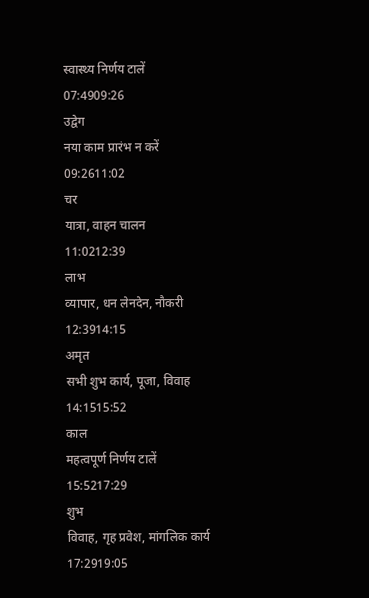स्वास्थ्य निर्णय टालें
07:4909:26
उद्वेग
नया काम प्रारंभ न करें
09:2611:02
चर
यात्रा, वाहन चालन
11:0212:39
लाभ
व्यापार, धन लेनदेन, नौकरी
12:3914:15
अमृत
सभी शुभ कार्य, पूजा, विवाह
14:1515:52
काल
महत्वपूर्ण निर्णय टालें
15:5217:29
शुभ
विवाह, गृह प्रवेश, मांगलिक कार्य
17:2919:05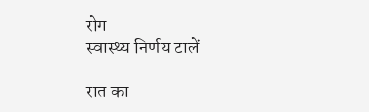रोग
स्वास्थ्य निर्णय टालें

रात का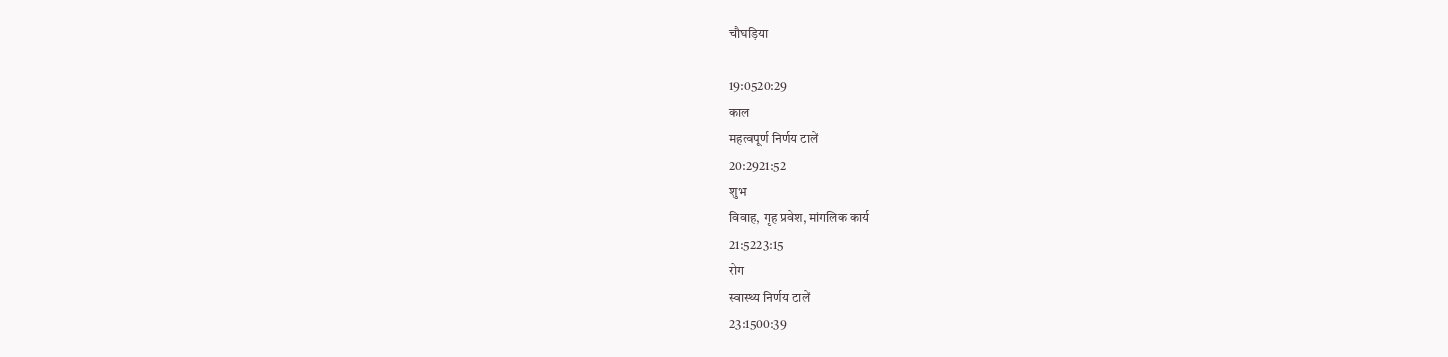चौघड़िया

19:0520:29
काल
महत्वपूर्ण निर्णय टालें
20:2921:52
शुभ
विवाह, गृह प्रवेश, मांगलिक कार्य
21:5223:15
रोग
स्वास्थ्य निर्णय टालें
23:1500:39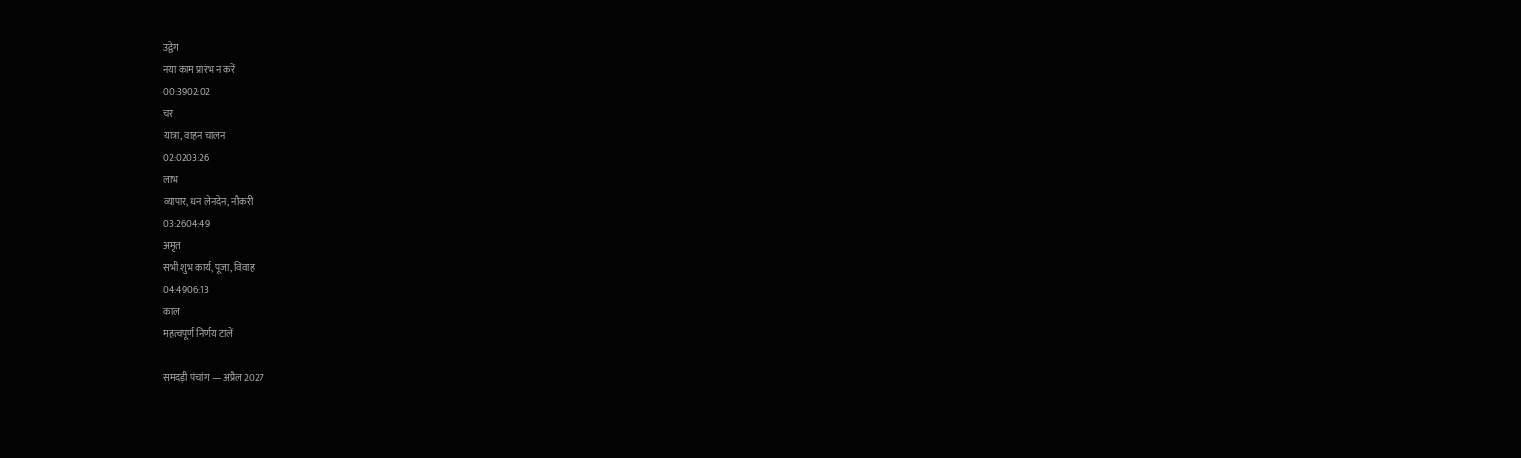उद्वेग
नया काम प्रारंभ न करें
00:3902:02
चर
यात्रा, वाहन चालन
02:0203:26
लाभ
व्यापार, धन लेनदेन, नौकरी
03:2604:49
अमृत
सभी शुभ कार्य, पूजा, विवाह
04:4906:13
काल
महत्वपूर्ण निर्णय टालें

समदड़ी पंचांग — अप्रैल 2027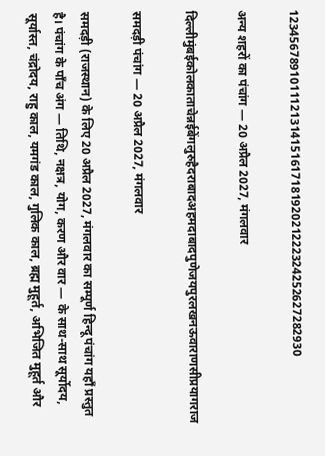123456789101112131415161718192021222324252627282930

अन्य शहरों का पंचांग — 20 अप्रैल 2027, मंगलवार

दिल्लीमुंबईकोलकाताचेन्नईबेंगलुरुहैदराबादअहमदाबादपुणेजयपुरलखनऊवाराणसीप्रयागराज

समदड़ी पंचांग — 20 अप्रैल 2027, मंगलवार

समदड़ी (राजस्थान) के लिए 20 अप्रैल 2027, मंगलवार का सम्पूर्ण हिन्दू पंचांग यहाँ प्रस्तुत है। पंचांग के पाँच अंग — तिथि, नक्षत्र, योग, करण और वार — के साथ-साथ सूर्योदय, सूर्यास्त, चंद्रोदय, राहु काल, यमगंड काल, गुलिक काल, ब्रह्म मुहूर्त, अभिजित मुहूर्त और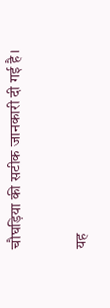चौघड़िया की सटीक जानकारी दी गई है।

यह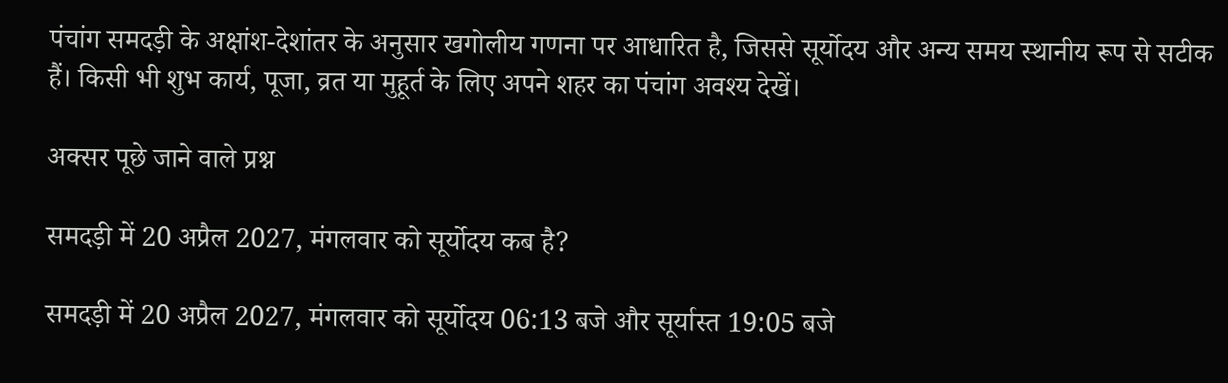पंचांग समदड़ी के अक्षांश-देशांतर के अनुसार खगोलीय गणना पर आधारित है, जिससे सूर्योदय और अन्य समय स्थानीय रूप से सटीक हैं। किसी भी शुभ कार्य, पूजा, व्रत या मुहूर्त के लिए अपने शहर का पंचांग अवश्य देखें।

अक्सर पूछे जाने वाले प्रश्न

समदड़ी में 20 अप्रैल 2027, मंगलवार को सूर्योदय कब है?

समदड़ी में 20 अप्रैल 2027, मंगलवार को सूर्योदय 06:13 बजे और सूर्यास्त 19:05 बजे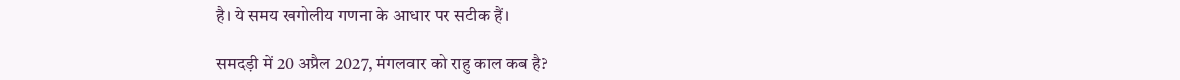है। ये समय खगोलीय गणना के आधार पर सटीक हैं।

समदड़ी में 20 अप्रैल 2027, मंगलवार को राहु काल कब है?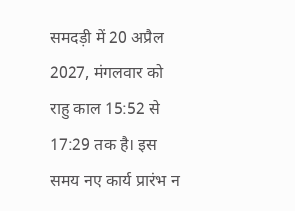समदड़ी में 20 अप्रैल 2027, मंगलवार को राहु काल 15:52 से 17:29 तक है। इस समय नए कार्य प्रारंभ न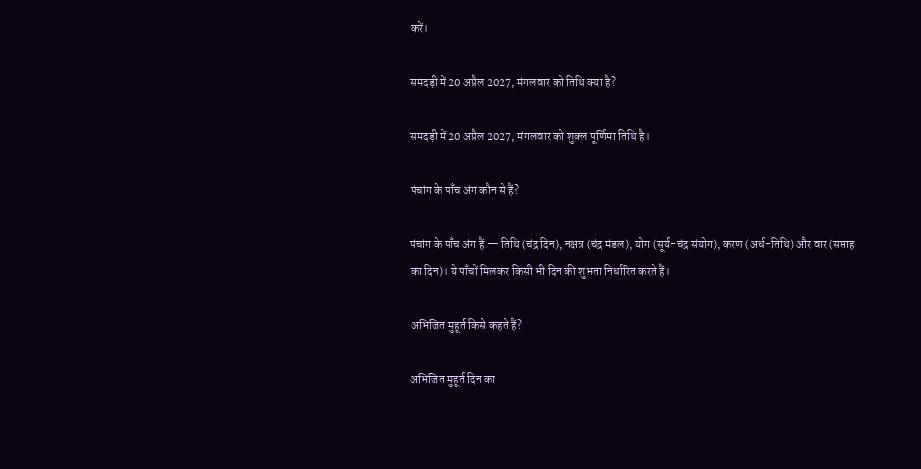करें।

समदड़ी में 20 अप्रैल 2027, मंगलवार को तिथि क्या है?

समदड़ी में 20 अप्रैल 2027, मंगलवार को शुक्ल पूर्णिमा तिथि है।

पंचांग के पाँच अंग कौन से हैं?

पंचांग के पाँच अंग हैं — तिथि (चंद्र दिन), नक्षत्र (चंद्र मंडल), योग (सूर्य-चंद्र संयोग), करण (अर्ध-तिथि) और वार (सप्ताह का दिन)। ये पाँचों मिलकर किसी भी दिन की शुभता निर्धारित करते हैं।

अभिजित मुहूर्त किसे कहते हैं?

अभिजित मुहूर्त दिन का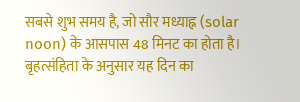सबसे शुभ समय है, जो सौर मध्याह्न (solar noon) के आसपास 48 मिनट का होता है। बृहत्संहिता के अनुसार यह दिन का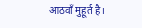आठवाँ मुहूर्त है।